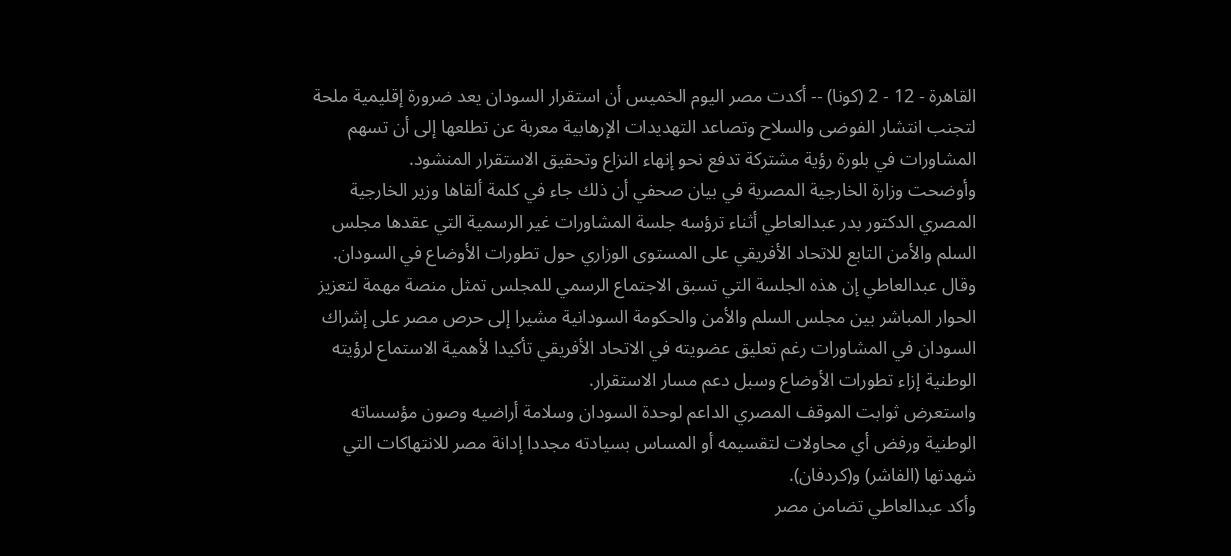القاهرة - 12 - 2 (كونا) -- أكدت مصر اليوم الخميس أن استقرار السودان يعد ضرورة إقليمية ملحة لتجنب انتشار الفوضى والسلاح وتصاعد التهديدات الإرهابية معربة عن تطلعها إلى أن تسهم المشاورات في بلورة رؤية مشتركة تدفع نحو إنهاء النزاع وتحقيق الاستقرار المنشود.
وأوضحت وزارة الخارجية المصرية في بيان صحفي أن ذلك جاء في كلمة ألقاها وزير الخارجية المصري الدكتور بدر عبدالعاطي أثناء ترؤسه جلسة المشاورات غير الرسمية التي عقدها مجلس السلم والأمن التابع للاتحاد الأفريقي على المستوى الوزاري حول تطورات الأوضاع في السودان.
وقال عبدالعاطي إن هذه الجلسة التي تسبق الاجتماع الرسمي للمجلس تمثل منصة مهمة لتعزيز الحوار المباشر بين مجلس السلم والأمن والحكومة السودانية مشيرا إلى حرص مصر على إشراك السودان في المشاورات رغم تعليق عضويته في الاتحاد الأفريقي تأكيدا لأهمية الاستماع لرؤيته الوطنية إزاء تطورات الأوضاع وسبل دعم مسار الاستقرار.
واستعرض ثوابت الموقف المصري الداعم لوحدة السودان وسلامة أراضيه وصون مؤسساته الوطنية ورفض أي محاولات لتقسيمه أو المساس بسيادته مجددا إدانة مصر للانتهاكات التي شهدتها (الفاشر) و(كردفان).
وأكد عبدالعاطي تضامن مصر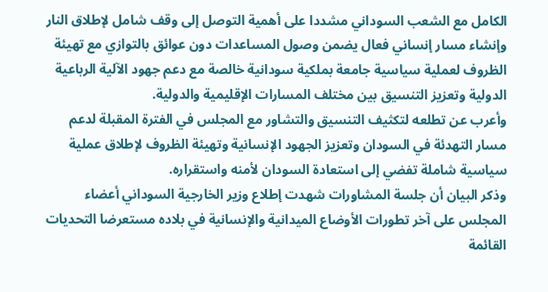الكامل مع الشعب السوداني مشددا على أهمية التوصل إلى وقف شامل لإطلاق النار وإنشاء مسار إنساني فعال يضمن وصول المساعدات دون عوائق بالتوازي مع تهيئة الظروف لعملية سياسية جامعة بملكية سودانية خالصة مع دعم جهود الآلية الرباعية الدولية وتعزيز التنسيق بين مختلف المسارات الإقليمية والدولية.
وأعرب عن تطلعه لتكثيف التنسيق والتشاور مع المجلس في الفترة المقبلة لدعم مسار التهدئة في السودان وتعزيز الجهود الإنسانية وتهيئة الظروف لإطلاق عملية سياسية شاملة تفضي إلى استعادة السودان لأمنه واستقراره.
وذكر البيان أن جلسة المشاورات شهدت إطلاع وزير الخارجية السوداني أعضاء المجلس على آخر تطورات الأوضاع الميدانية والإنسانية في بلاده مستعرضا التحديات القائمة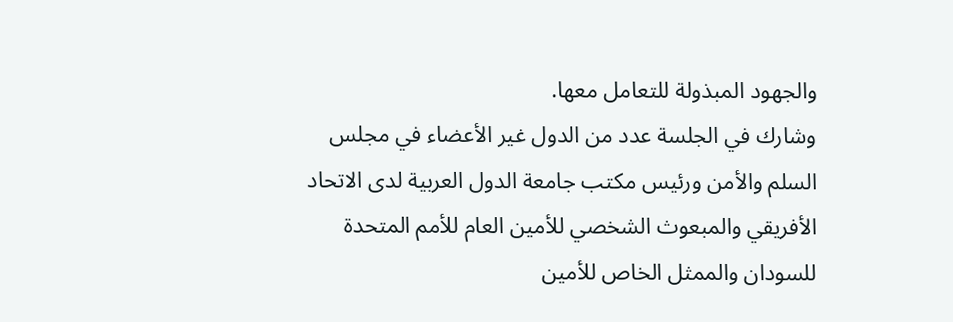والجهود المبذولة للتعامل معها.
وشارك في الجلسة عدد من الدول غير الأعضاء في مجلس السلم والأمن ورئيس مكتب جامعة الدول العربية لدى الاتحاد الأفريقي والمبعوث الشخصي للأمين العام للأمم المتحدة للسودان والممثل الخاص للأمين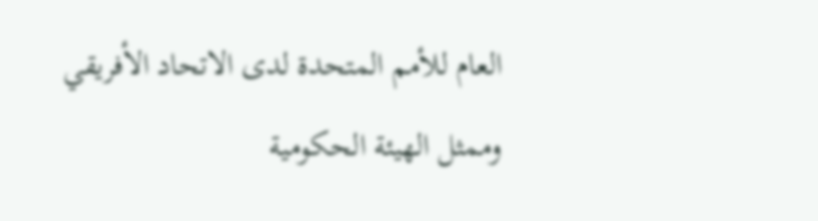العام للأمم المتحدة لدى الاتحاد الأفريقي وممثل الهيئة الحكومية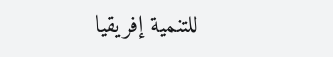للتنمية إفريقيا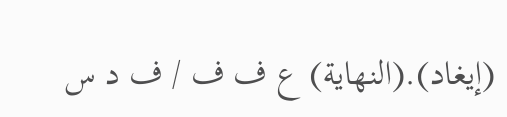(إيغاد).(النهاية) ع ف ف / ف د س